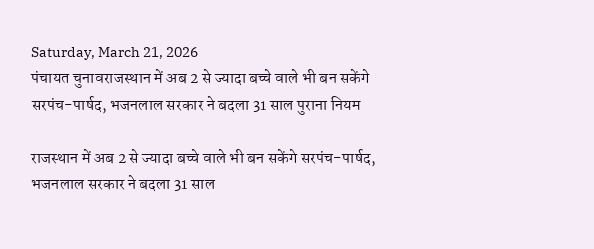Saturday, March 21, 2026
पंचायत चुनावराजस्थान में अब 2 से ज्यादा बच्चे वाले भी बन सकेंगे सरपंच-पार्षद, भजनलाल सरकार ने बदला 31 साल पुराना नियम

राजस्थान में अब 2 से ज्यादा बच्चे वाले भी बन सकेंगे सरपंच-पार्षद, भजनलाल सरकार ने बदला 31 साल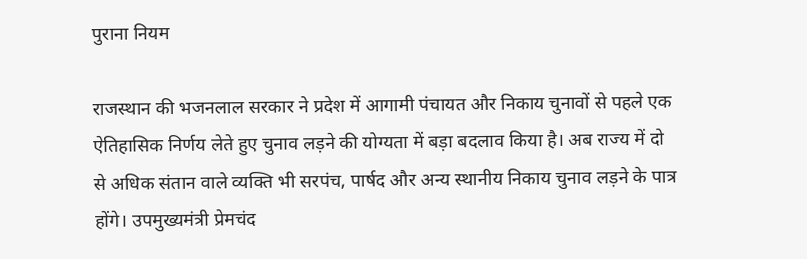पुराना नियम

राजस्थान की भजनलाल सरकार ने प्रदेश में आगामी पंचायत और निकाय चुनावों से पहले एक ऐतिहासिक निर्णय लेते हुए चुनाव लड़ने की योग्यता में बड़ा बदलाव किया है। अब राज्य में दो से अधिक संतान वाले व्यक्ति भी सरपंच, पार्षद और अन्य स्थानीय निकाय चुनाव लड़ने के पात्र होंगे। उपमुख्यमंत्री प्रेमचंद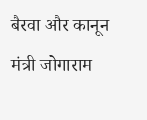बैरवा और कानून मंत्री जोगाराम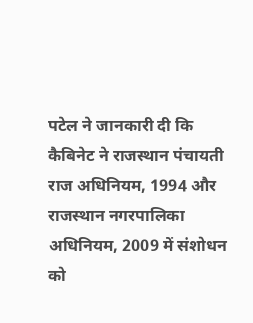पटेल ने जानकारी दी कि कैबिनेट ने राजस्थान पंचायती राज अधिनियम, 1994 और राजस्थान नगरपालिका अधिनियम, 2009 में संशोधन को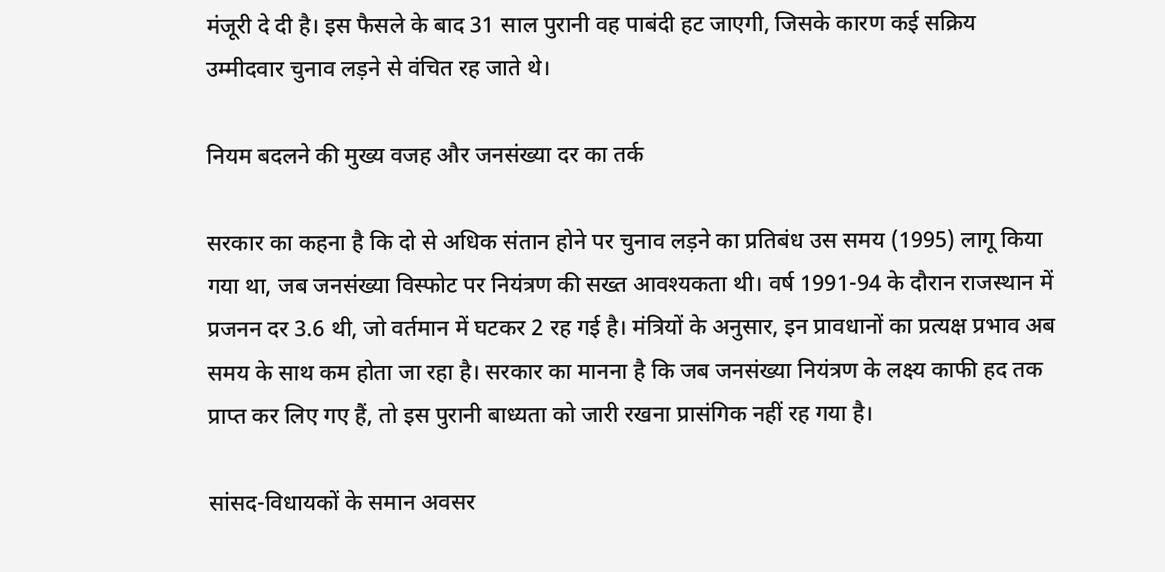मंजूरी दे दी है। इस फैसले के बाद 31 साल पुरानी वह पाबंदी हट जाएगी, जिसके कारण कई सक्रिय उम्मीदवार चुनाव लड़ने से वंचित रह जाते थे।

नियम बदलने की मुख्य वजह और जनसंख्या दर का तर्क

सरकार का कहना है कि दो से अधिक संतान होने पर चुनाव लड़ने का प्रतिबंध उस समय (1995) लागू किया गया था, जब जनसंख्या विस्फोट पर नियंत्रण की सख्त आवश्यकता थी। वर्ष 1991-94 के दौरान राजस्थान में प्रजनन दर 3.6 थी, जो वर्तमान में घटकर 2 रह गई है। मंत्रियों के अनुसार, इन प्रावधानों का प्रत्यक्ष प्रभाव अब समय के साथ कम होता जा रहा है। सरकार का मानना है कि जब जनसंख्या नियंत्रण के लक्ष्य काफी हद तक प्राप्त कर लिए गए हैं, तो इस पुरानी बाध्यता को जारी रखना प्रासंगिक नहीं रह गया है।

सांसद-विधायकों के समान अवसर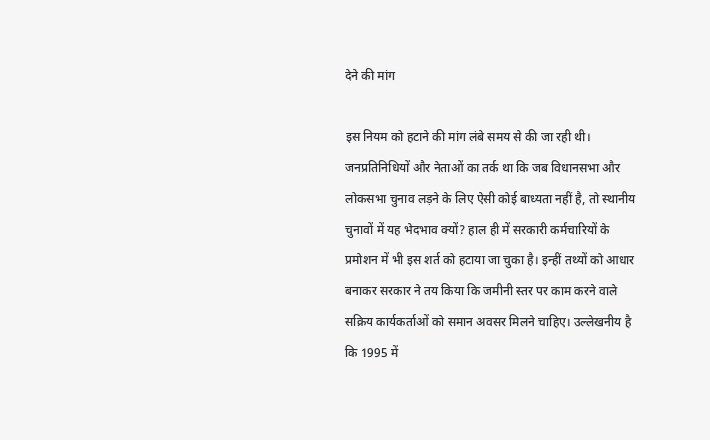देने की मांग

इस नियम को हटाने की मांग लंबे समय से की जा रही थी। जनप्रतिनिधियों और नेताओं का तर्क था कि जब विधानसभा और लोकसभा चुनाव लड़ने के लिए ऐसी कोई बाध्यता नहीं है, तो स्थानीय चुनावों में यह भेदभाव क्यों? हाल ही में सरकारी कर्मचारियों के प्रमोशन में भी इस शर्त को हटाया जा चुका है। इन्हीं तथ्यों को आधार बनाकर सरकार ने तय किया कि जमीनी स्तर पर काम करने वाले सक्रिय कार्यकर्ताओं को समान अवसर मिलने चाहिए। उल्लेखनीय है कि 1995 में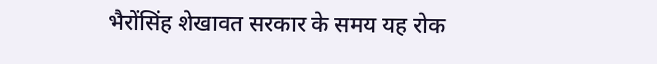भैरोंसिंह शेखावत सरकार के समय यह रोक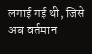लगाई गई थी, जिसे अब वर्तमान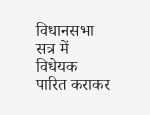विधानसभा सत्र में विधेयक पारित कराकर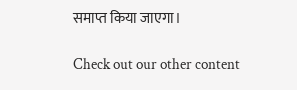समाप्त किया जाएगा।

Check out our other content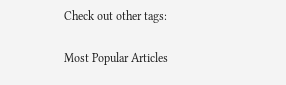Check out other tags:

Most Popular Articles